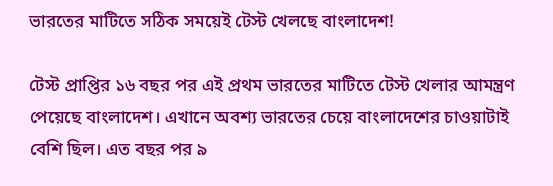ভারতের মাটিতে সঠিক সময়েই টেস্ট খেলছে বাংলাদেশ!

টেস্ট প্রাপ্তির ১৬ বছর পর এই প্রথম ভারতের মাটিতে টেস্ট খেলার আমন্ত্রণ পেয়েছে বাংলাদেশ। এখানে অবশ্য ভারতের চেয়ে বাংলাদেশের চাওয়াটাই বেশি ছিল। এত বছর পর ৯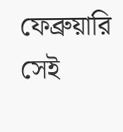ফেব্রুয়ারি সেই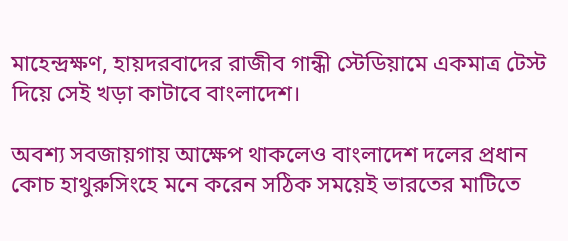মাহেন্দ্রক্ষণ, হায়দরবাদের রাজীব গান্ধী স্টেডিয়ামে একমাত্র টেস্ট দিয়ে সেই খড়া কাটাবে বাংলাদেশ।

অবশ্য সবজায়গায় আক্ষেপ থাকলেও বাংলাদেশ দলের প্রধান কোচ হাথুরুসিংহে মনে করেন সঠিক সময়েই ভারতের মাটিতে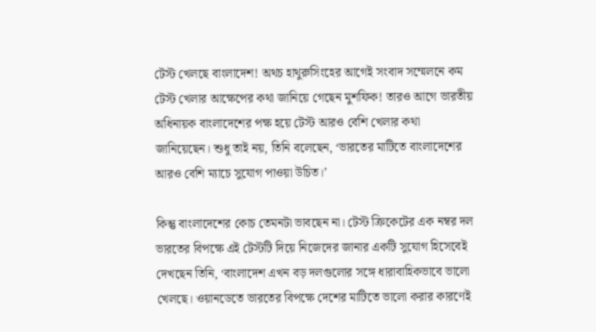টেস্ট খেলছে বাংলাদেশ! অথচ হাথুরুসিংহের আগেই সংবাদ সম্মেলনে কম টেস্ট খেলার আক্ষেপের কথা জানিয়ে গেছেন মুশফিক! তারও আগে ভারতীয় অধিনায়ক বাংলাদেশের পক্ষ হয়ে টেস্ট আরও বেশি খেলার কথা জানিয়েছেন। শুধু তাই নয়, তিনি বলেছেন, ‘ভারতের মাটিতে বাংলাদেশের আরও বেশি ম্যাচে সুযোগ পাওয়া উচিত।’

কিন্তু বাংলাদেশের কোচ তেমনটা ভাবছেন না। টেস্ট ক্রিকেটের এক নম্বর দল ভারতের বিপক্ষে এই টেস্টটি দিয়ে নিজেদের জানার একটি সুযোগ হিসেবেই দেখছেন তিনি, ‘বাংলাদেশ এখন বড় দলগুলোর সঙ্গে ধারাবাহিকভাবে ভালো খেলছে। ওয়ানডেতে ভারতের বিপক্ষে দেশের মাটিতে ভালো করার কারণেই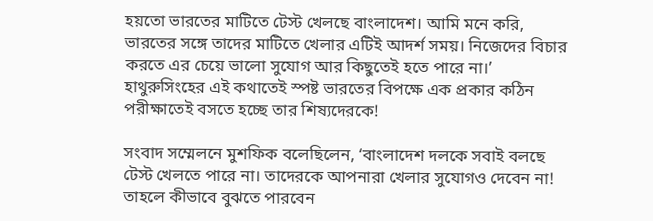হয়তো ভারতের মাটিতে টেস্ট খেলছে বাংলাদেশ। আমি মনে করি, ভারতের সঙ্গে তাদের মাটিতে খেলার এটিই আদর্শ সময়। নিজেদের বিচার করতে এর চেয়ে ভালো সুযোগ আর কিছুতেই হতে পারে না।’ হাথুরুসিংহের এই কথাতেই স্পষ্ট ভারতের বিপক্ষে এক প্রকার কঠিন পরীক্ষাতেই বসতে হচ্ছে তার শিষ্যদেরকে!

সংবাদ সম্মেলনে মুশফিক বলেছিলেন, ‘বাংলাদেশ দলকে সবাই বলছে টেস্ট খেলতে পারে না। তাদেরকে আপনারা খেলার সুযোগও দেবেন না! তাহলে কীভাবে বুঝতে পারবেন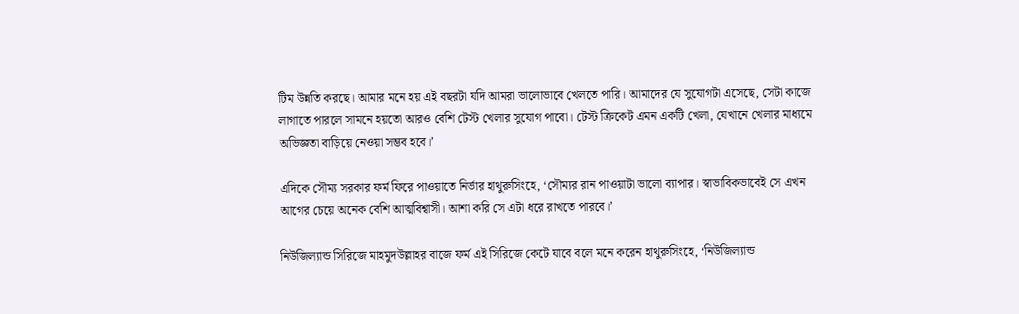টিম উন্নতি করছে। আমার মনে হয় এই বছরটা যদি আমরা ভালোভাবে খেলতে পারি। আমাদের যে সুযোগটা এসেছে, সেটা কাজে লাগাতে পারলে সামনে হয়তো আরও বেশি টেস্ট খেলার সুযোগ পাবো। টেস্ট ক্রিকেট এমন একটি খেলা, যেখানে খেলার মাধ্যমে অভিজ্ঞতা বাড়িয়ে নেওয়া সম্ভব হবে।’

এদিকে সৌম্য সরকার ফর্ম ফিরে পাওয়াতে নির্ভার হাথুরুসিংহে, ‘সৌম্যর রান পাওয়াটা ভালো ব্যাপার। স্বাভাবিকভাবেই সে এখন আগের চেয়ে অনেক বেশি আত্মবিশ্বাসী। আশা করি সে এটা ধরে রাখতে পারবে।’

নিউজিল্যান্ড সিরিজে মাহমুদউল্লাহর বাজে ফর্ম এই সিরিজে কেটে যাবে বলে মনে করেন হাথুরুসিংহে, ‘নিউজিল্যান্ড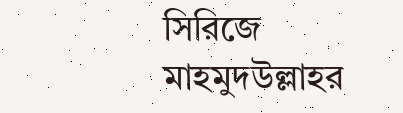সিরিজে মাহমুদউল্লাহর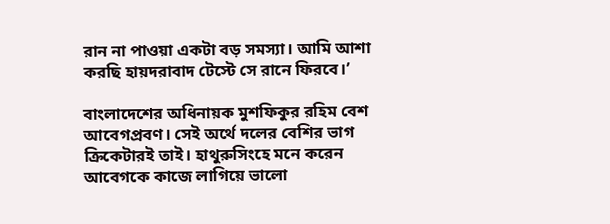রান না পাওয়া একটা বড় সমস্যা। আমি আশা করছি হায়দরাবাদ টেস্টে সে রানে ফিরবে।’

বাংলাদেশের অধিনায়ক মুশফিকুর রহিম বেশ আবেগপ্রবণ। সেই অর্থে দলের বেশির ভাগ ক্রিকেটারই তাই। হাথুরুসিংহে মনে করেন আবেগকে কাজে লাগিয়ে ভালো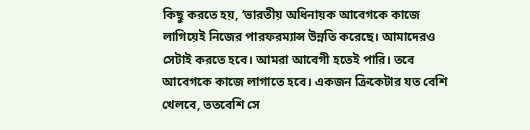কিছু করতে হয়, ‘ভারতীয় অধিনায়ক আবেগকে কাজে লাগিয়েই নিজের পারফরম্যান্স উন্নতি করেছে। আমাদেরও সেটাই করতে হবে। আমরা আবেগী হতেই পারি। তবে আবেগকে কাজে লাগাতে হবে। একজন ক্রিকেটার যত বেশি খেলবে, ততবেশি সে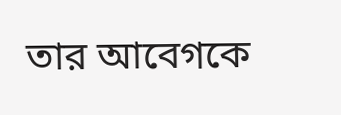তার আবেগকে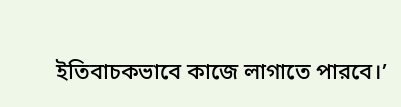ইতিবাচকভাবে কাজে লাগাতে পারবে।’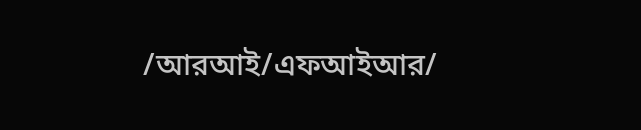/আরআই/এফআইআর/